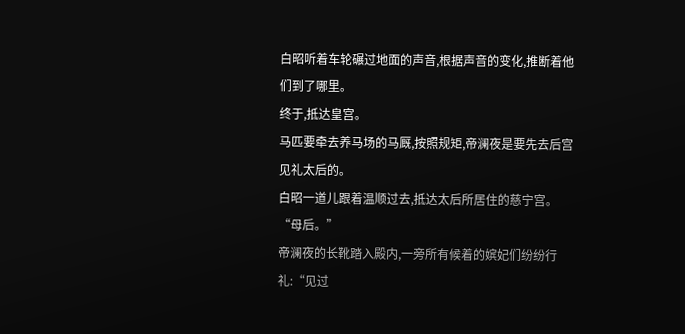白昭听着车轮碾过地面的声音,根据声音的变化,推断着他们到了哪里。
终于,抵达皇宫。
马匹要牵去养马场的马厩,按照规矩,帝澜夜是要先去后宫见礼太后的。
白昭一道儿跟着温顺过去,抵达太后所居住的慈宁宫。
“母后。”
帝澜夜的长靴踏入殿内,一旁所有候着的嫔妃们纷纷行礼:“见过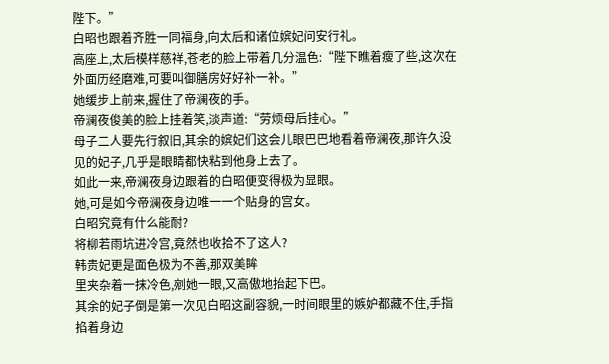陛下。”
白昭也跟着齐胜一同福身,向太后和诸位嫔妃问安行礼。
高座上,太后模样慈祥,苍老的脸上带着几分温色:“陛下瞧着瘦了些,这次在外面历经磨难,可要叫御膳房好好补一补。”
她缓步上前来,握住了帝澜夜的手。
帝澜夜俊美的脸上挂着笑,淡声道:“劳烦母后挂心。”
母子二人要先行叙旧,其余的嫔妃们这会儿眼巴巴地看着帝澜夜,那许久没见的妃子,几乎是眼睛都快粘到他身上去了。
如此一来,帝澜夜身边跟着的白昭便变得极为显眼。
她,可是如今帝澜夜身边唯一一个贴身的宫女。
白昭究竟有什么能耐?
将柳若雨坑进冷宫,竟然也收拾不了这人?
韩贵妃更是面色极为不善,那双美眸
里夹杂着一抹冷色,剜她一眼,又高傲地抬起下巴。
其余的妃子倒是第一次见白昭这副容貌,一时间眼里的嫉妒都藏不住,手指掐着身边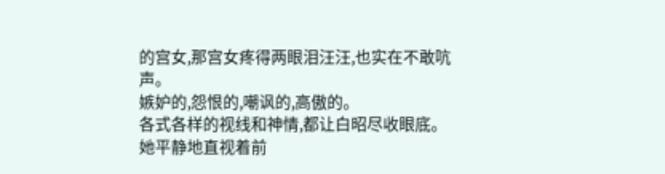的宫女,那宫女疼得两眼泪汪汪,也实在不敢吭声。
嫉妒的,怨恨的,嘲讽的,高傲的。
各式各样的视线和神情,都让白昭尽收眼底。
她平静地直视着前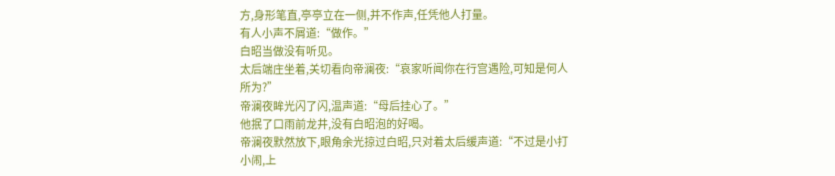方,身形笔直,亭亭立在一侧,并不作声,任凭他人打量。
有人小声不屑道:“做作。”
白昭当做没有听见。
太后端庄坐着,关切看向帝澜夜:“哀家听闻你在行宫遇险,可知是何人所为?”
帝澜夜眸光闪了闪,温声道:“母后挂心了。”
他抿了口雨前龙井,没有白昭泡的好喝。
帝澜夜默然放下,眼角余光掠过白昭,只对着太后缓声道:“不过是小打小闹,上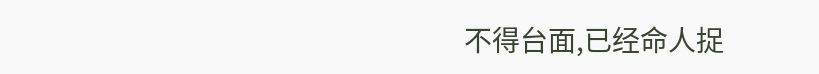不得台面,已经命人捉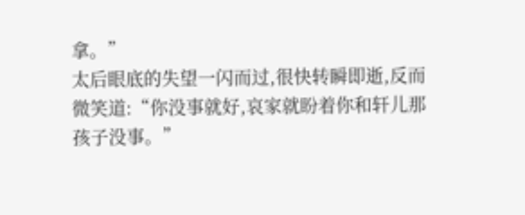拿。”
太后眼底的失望一闪而过,很快转瞬即逝,反而微笑道:“你没事就好,哀家就盼着你和轩儿那孩子没事。”